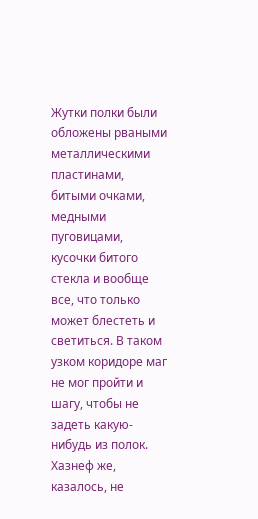Жутки полки были обложены рваными металлическими пластинами, битыми очками, медными пуговицами, кусочки битого стекла и вообще все, что только может блестеть и светиться. В таком узком коридоре маг не мог пройти и шагу, чтобы не задеть какую-нибудь из полок. Хазнеф же, казалось, не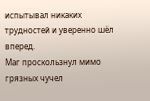испытывал никаких трудностей и уверенно шёл вперед.
Маг проскользнул мимо грязных чучел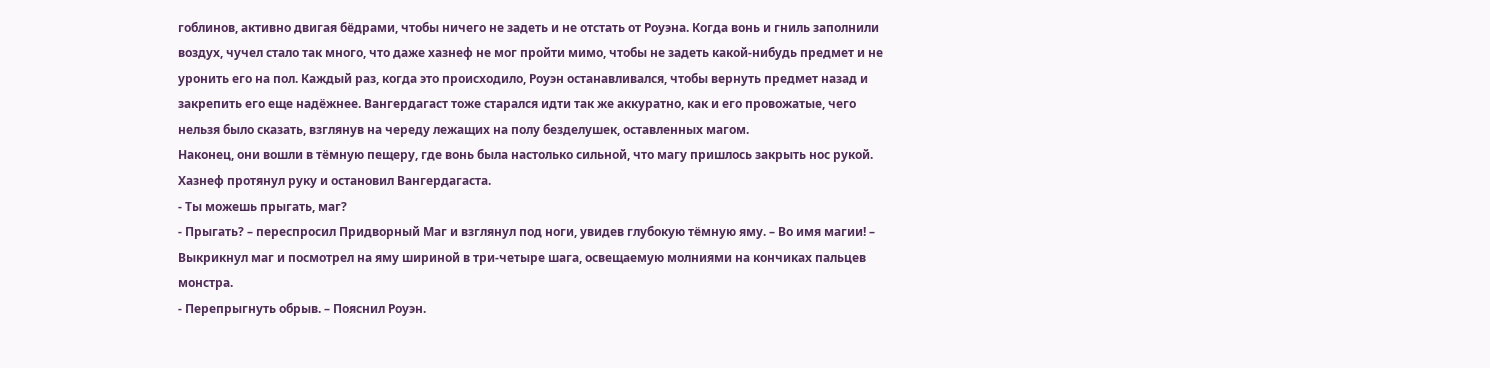гоблинов, активно двигая бёдрами, чтобы ничего не задеть и не отстать от Роуэна. Когда вонь и гниль заполнили воздух, чучел стало так много, что даже хазнеф не мог пройти мимо, чтобы не задеть какой-нибудь предмет и не уронить его на пол. Каждый раз, когда это происходило, Роуэн останавливался, чтобы вернуть предмет назад и закрепить его еще надёжнее. Вангердагаст тоже старался идти так же аккуратно, как и его провожатые, чего нельзя было сказать, взглянув на череду лежащих на полу безделушек, оставленных магом.
Наконец, они вошли в тёмную пещеру, где вонь была настолько сильной, что магу пришлось закрыть нос рукой. Хазнеф протянул руку и остановил Вангердагаста.
- Ты можешь прыгать, маг?
- Прыгать? – переспросил Придворный Маг и взглянул под ноги, увидев глубокую тёмную яму. – Во имя магии! – Выкрикнул маг и посмотрел на яму шириной в три-четыре шага, освещаемую молниями на кончиках пальцев монстра.
- Перепрыгнуть обрыв. – Пояснил Роуэн.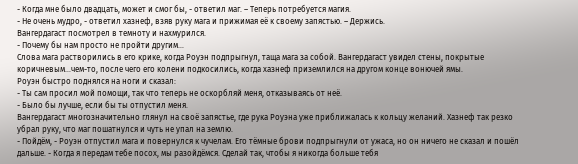- Когда мне было двадцать, может и смог бы, - ответил маг. – Теперь потребуется магия.
- Не очень мудро, - ответил хазнеф, взяв руку мага и прижимая её к своему запястью. – Держись.
Вангердагаст посмотрел в темноту и нахмурился.
- Почему бы нам просто не пройти другим…
Слова мага растворились в его крике, когда Роуэн подпрыгнул, таща мага за собой. Вангердагаст увидел стены, покрытые коричневым…чем-то, после чего его колени подкосились, когда хазнеф приземлился на другом конце вонючей ямы.
Роуэн быстро поднялся на ноги и сказал:
- Ты сам просил мой помощи, так что теперь не оскорбляй меня, отказываясь от неё.
- Было бы лучше, если бы ты отпустил меня.
Вангердагаст многозначительно глянул на своё запястье, где рука Роуэна уже приближалась к кольцу желаний. Хазнеф так резко убрал руку, что маг пошатнулся и чуть не упал на землю.
- Пойдём, - Роуэн отпустил мага и повернулся к чучелам. Его тёмные брови подпрыгнули от ужаса, но он ничего не сказал и пошёл дальше. - Когда я передам тебе посох, мы разойдёмся. Сделай так, чтобы я никогда больше тебя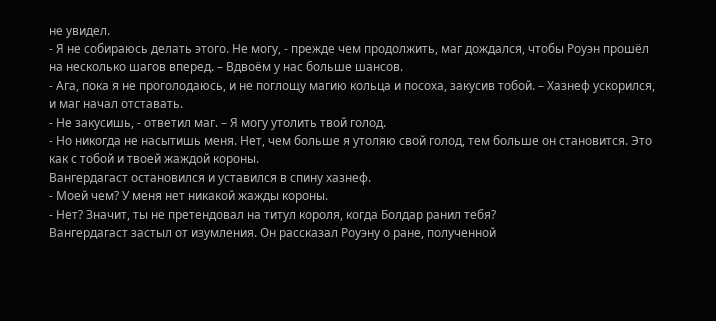не увидел.
- Я не собираюсь делать этого. Не могу, - прежде чем продолжить, маг дождался, чтобы Роуэн прошёл на несколько шагов вперед. – Вдвоём у нас больше шансов.
- Ага, пока я не проголодаюсь, и не поглощу магию кольца и посоха, закусив тобой. – Хазнеф ускорился, и маг начал отставать.
- Не закусишь, - ответил маг. – Я могу утолить твой голод.
- Но никогда не насытишь меня. Нет, чем больше я утоляю свой голод, тем больше он становится. Это как с тобой и твоей жаждой короны.
Вангердагаст остановился и уставился в спину хазнеф.
- Моей чем? У меня нет никакой жажды короны.
- Нет? Значит, ты не претендовал на титул короля, когда Болдар ранил тебя?
Вангердагаст застыл от изумления. Он рассказал Роуэну о ране, полученной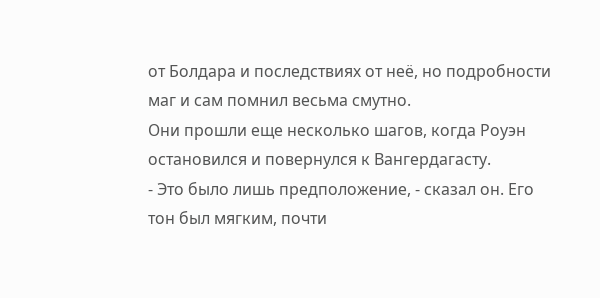от Болдара и последствиях от неё, но подробности маг и сам помнил весьма смутно.
Они прошли еще несколько шагов, когда Роуэн остановился и повернулся к Вангердагасту.
- Это было лишь предположение, - сказал он. Его тон был мягким, почти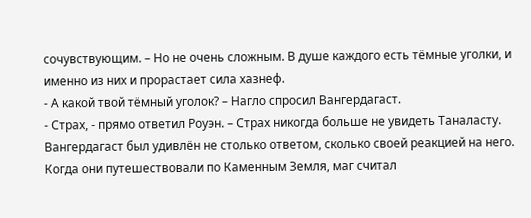сочувствующим. – Но не очень сложным. В душе каждого есть тёмные уголки, и именно из них и прорастает сила хазнеф.
- А какой твой тёмный уголок? – Нагло спросил Вангердагаст.
- Страх, - прямо ответил Роуэн. – Страх никогда больше не увидеть Таналасту.
Вангердагаст был удивлён не столько ответом, сколько своей реакцией на него. Когда они путешествовали по Каменным Земля, маг считал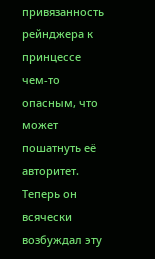привязанность рейнджера к принцессе чем-то опасным, что может пошатнуть её авторитет. Теперь он всячески возбуждал эту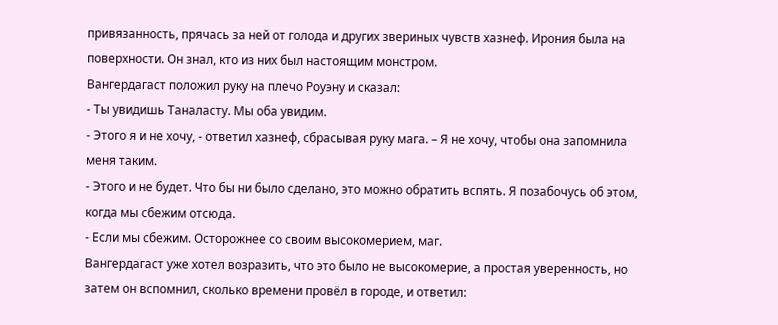привязанность, прячась за ней от голода и других звериных чувств хазнеф. Ирония была на поверхности. Он знал, кто из них был настоящим монстром.
Вангердагаст положил руку на плечо Роуэну и сказал:
- Ты увидишь Таналасту. Мы оба увидим.
- Этого я и не хочу, - ответил хазнеф, сбрасывая руку мага. – Я не хочу, чтобы она запомнила меня таким.
- Этого и не будет. Что бы ни было сделано, это можно обратить вспять. Я позабочусь об этом, когда мы сбежим отсюда.
- Если мы сбежим. Осторожнее со своим высокомерием, маг.
Вангердагаст уже хотел возразить, что это было не высокомерие, а простая уверенность, но затем он вспомнил, сколько времени провёл в городе, и ответил: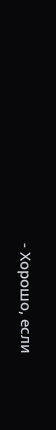- Хорошо, если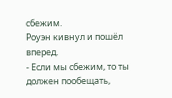сбежим.
Роуэн кивнул и пошёл вперед.
- Если мы сбежим, то ты должен пообещать,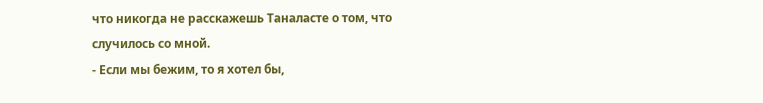что никогда не расскажешь Таналасте о том, что случилось со мной.
- Если мы бежим, то я хотел бы,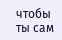чтобы ты сам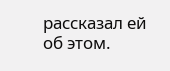рассказал ей об этом.